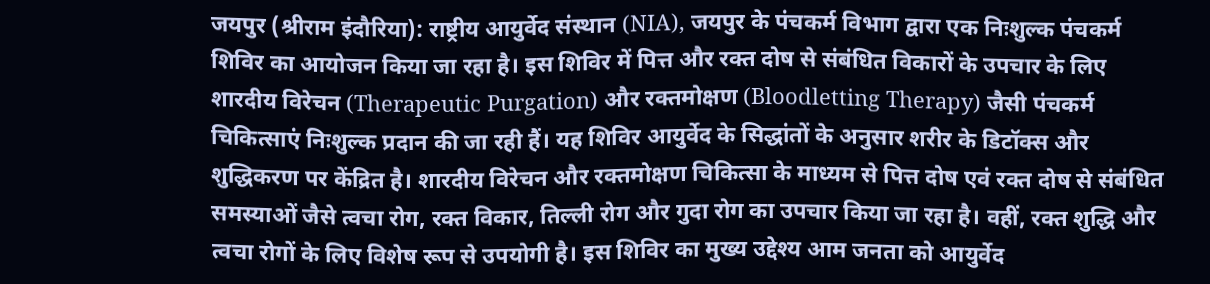जयपुर (श्रीराम इंदौरिया): राष्ट्रीय आयुर्वेद संस्थान (NIA), जयपुर के पंचकर्म विभाग द्वारा एक निःशुल्क पंचकर्म शिविर का आयोजन किया जा रहा है। इस शिविर में पित्त और रक्त दोष से संबंधित विकारों के उपचार के लिए शारदीय विरेचन (Therapeutic Purgation) और रक्तमोक्षण (Bloodletting Therapy) जैसी पंचकर्म चिकित्साएं निःशुल्क प्रदान की जा रही हैं। यह शिविर आयुर्वेद के सिद्धांतों के अनुसार शरीर के डिटॉक्स और शुद्धिकरण पर केंद्रित है। शारदीय विरेचन और रक्तमोक्षण चिकित्सा के माध्यम से पित्त दोष एवं रक्त दोष से संबंधित समस्याओं जैसे त्वचा रोग, रक्त विकार, तिल्ली रोग और गुदा रोग का उपचार किया जा रहा है। वहीं, रक्त शुद्धि और त्वचा रोगों के लिए विशेष रूप से उपयोगी है। इस शिविर का मुख्य उद्देश्य आम जनता को आयुर्वेद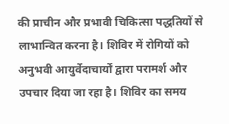की प्राचीन और प्रभावी चिकित्सा पद्धतियों से लाभान्वित करना है। शिविर में रोगियों को अनुभवी आयुर्वेदाचार्यों द्वारा परामर्श और उपचार दिया जा रहा है। शिविर का समय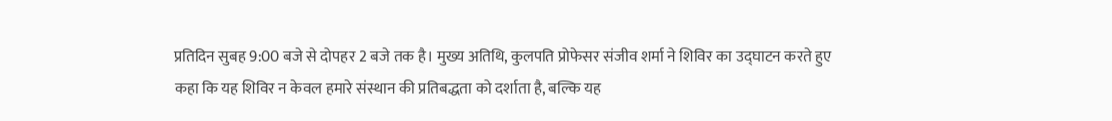प्रतिदिन सुबह 9:00 बजे से दोपहर 2 बजे तक है। मुख्य अतिथि, कुलपति प्रोफेसर संजीव शर्मा ने शिविर का उद्घाटन करते हुए कहा कि यह शिविर न केवल हमारे संस्थान की प्रतिबद्धता को दर्शाता है, बल्कि यह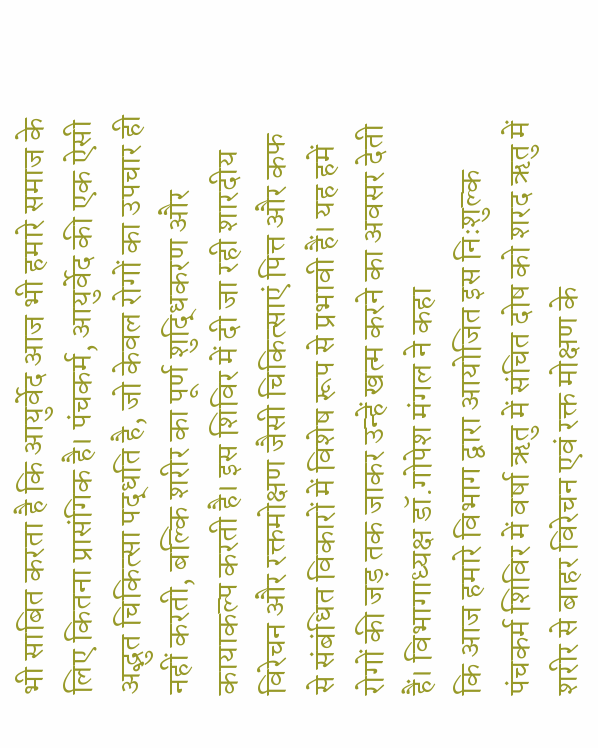भी साबित करता है कि आयुर्वेद आज भी हमारे समाज के लिए कितना प्रासंगिक है। पंचकर्म, आयुर्वेद की एक ऐसी अद्भुत चिकित्सा पद्धति है, जो केवल रोगों का उपचार ही नहीं करती, बल्कि शरीर का पूर्ण शुद्धिकरण और कायाकल्प करती है। इस शिविर में दी जा रही शारदीय विरेचन और रक्तमोक्षण जैसी चिकित्साएं पित्त और कफ से संबंधित विकारों में विशेष रूप से प्रभावी हैं। यह हमें रोगों की जड़ तक जाकर उन्हें खत्म करने का अवसर देती हैं। विभागाध्यक्ष डॉ.गोपेश मंगल ने कहा
कि आज हमारे विभाग द्वारा आयोजित इस निःशुल्क पंचकर्म शिविर में वर्षा ऋतु में संचित दोष को शरद ऋतु में शरीर से बाहर विरेचन एवं रक्त मोक्षण के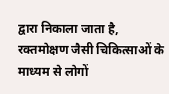द्वारा निकाला जाता है, रक्तमोक्षण जैसी चिकित्साओं के माध्यम से लोगों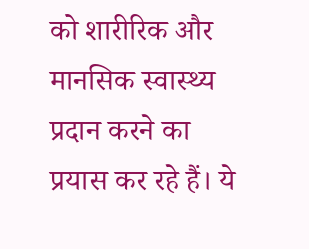को शारीरिक और मानसिक स्वास्थ्य प्रदान करने का प्रयास कर रहे हैं। ये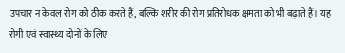उपचार न केवल रोग को ठीक करते हैं, बल्कि शरीर की रोग प्रतिरोधक क्षमता को भी बढ़ाते हैं। यह रोगी एवं स्वास्थ्य दोनों के लिए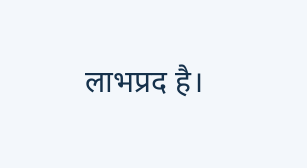लाभप्रद है।